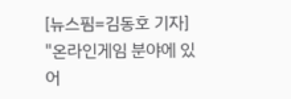[뉴스핌=김동호 기자] "온라인게임 분야에 있어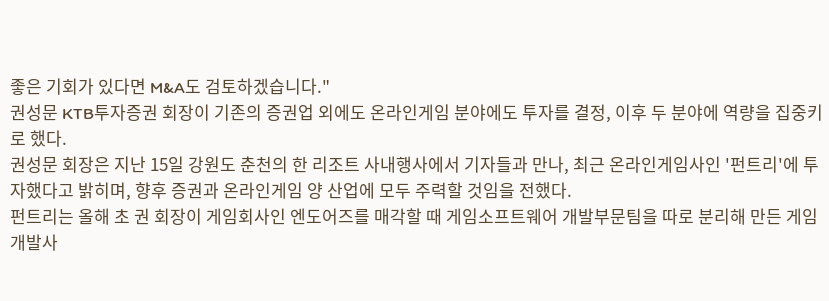좋은 기회가 있다면 M&A도 검토하겠습니다."
권성문 KTB투자증권 회장이 기존의 증권업 외에도 온라인게임 분야에도 투자를 결정, 이후 두 분야에 역량을 집중키로 했다.
권성문 회장은 지난 15일 강원도 춘천의 한 리조트 사내행사에서 기자들과 만나, 최근 온라인게임사인 '펀트리'에 투자했다고 밝히며, 향후 증권과 온라인게임 양 산업에 모두 주력할 것임을 전했다.
펀트리는 올해 초 권 회장이 게임회사인 엔도어즈를 매각할 때 게임소프트웨어 개발부문팀을 따로 분리해 만든 게임개발사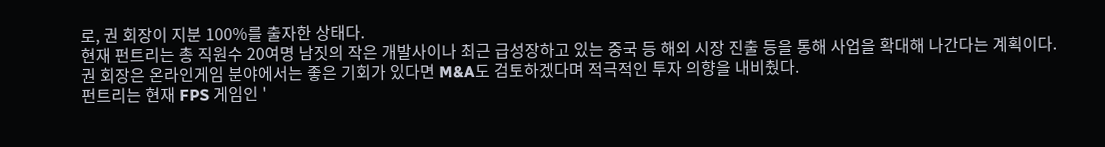로, 권 회장이 지분 100%를 출자한 상태다.
현재 펀트리는 총 직원수 20여명 남짓의 작은 개발사이나 최근 급성장하고 있는 중국 등 해외 시장 진출 등을 통해 사업을 확대해 나간다는 계획이다.
권 회장은 온라인게임 분야에서는 좋은 기회가 있다면 M&A도 검토하겠다며 적극적인 투자 의향을 내비췄다.
펀트리는 현재 FPS 게임인 '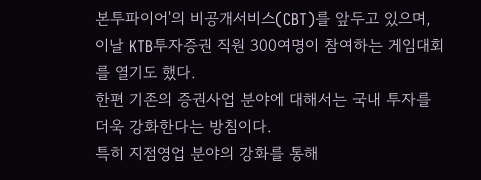본투파이어'의 비공개서비스(CBT)를 앞두고 있으며, 이날 KTB투자증권 직원 300여명이 참여하는 게임대회를 열기도 했다.
한편 기존의 증권사업 분야에 대해서는 국내 투자를 더욱 강화한다는 방침이다.
특히 지점영업 분야의 강화를 통해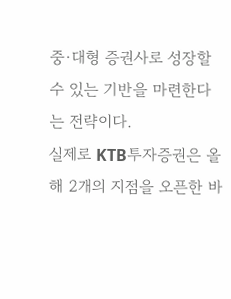중·대형 증권사로 성장할 수 있는 기반을 마련한다는 전략이다.
실제로 KTB투자증권은 올해 2개의 지점을 오픈한 바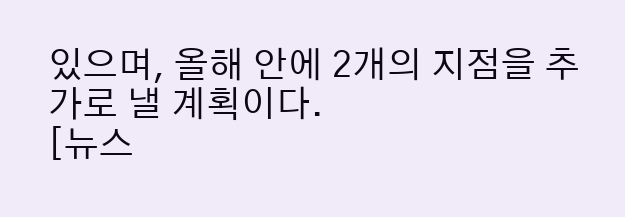있으며, 올해 안에 2개의 지점을 추가로 낼 계획이다.
[뉴스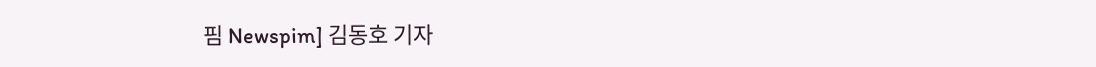핌 Newspim] 김동호 기자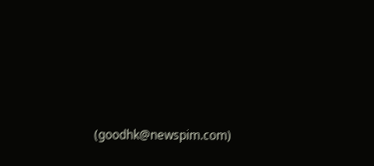(goodhk@newspim.com)